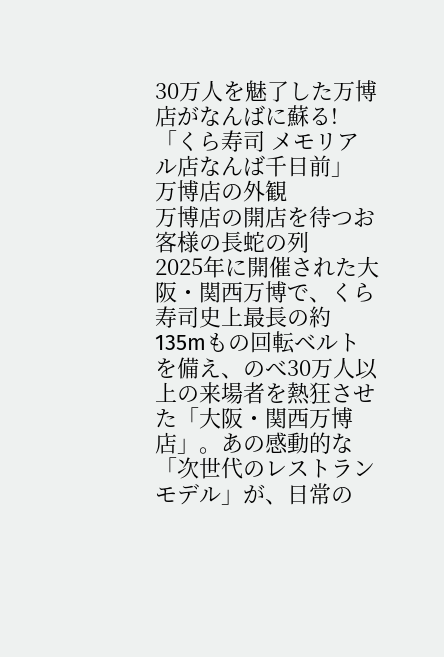30万人を魅了した万博店がなんばに蘇る!
「くら寿司 メモリアル店なんば千日前」
万博店の外観
万博店の開店を待つお客様の長蛇の列
2025年に開催された大阪・関西万博で、くら寿司史上最長の約135mもの回転ベルトを備え、のべ30万人以上の来場者を熱狂させた「大阪・関西万博店」。あの感動的な「次世代のレストランモデル」が、日常の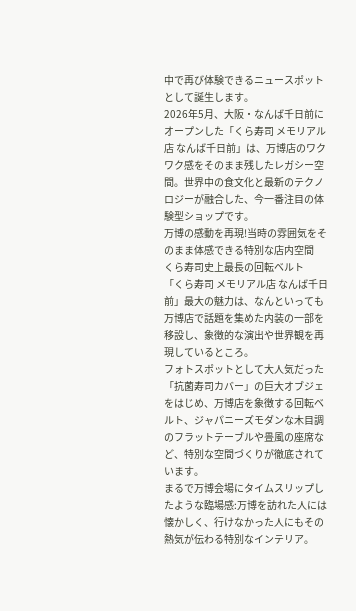中で再び体験できるニュースポットとして誕生します。
2026年5月、大阪・なんば千日前にオープンした「くら寿司 メモリアル店 なんば千日前」は、万博店のワクワク感をそのまま残したレガシー空間。世界中の食文化と最新のテクノロジーが融合した、今一番注目の体験型ショップです。
万博の感動を再現!当時の雰囲気をそのまま体感できる特別な店内空間
くら寿司史上最長の回転ベルト
「くら寿司 メモリアル店 なんば千日前」最大の魅力は、なんといっても万博店で話題を集めた内装の一部を移設し、象徴的な演出や世界観を再現しているところ。
フォトスポットとして大人気だった「抗菌寿司カバー」の巨大オブジェをはじめ、万博店を象徴する回転ベルト、ジャパニーズモダンな木目調のフラットテーブルや畳風の座席など、特別な空間づくりが徹底されています。
まるで万博会場にタイムスリップしたような臨場感:万博を訪れた人には懐かしく、行けなかった人にもその熱気が伝わる特別なインテリア。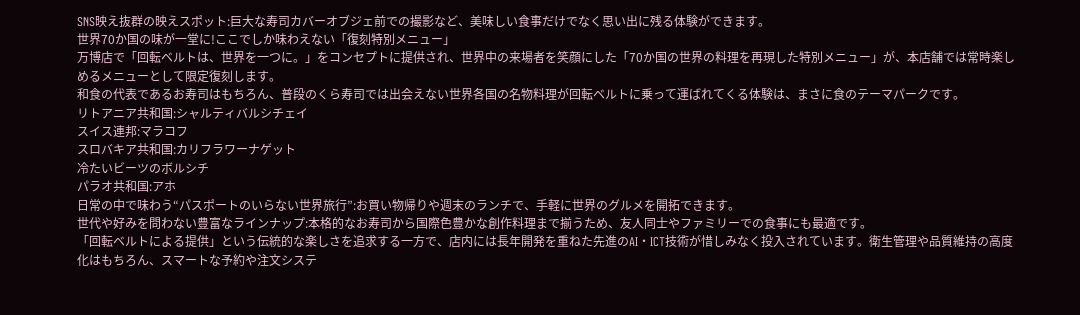SNS映え抜群の映えスポット:巨大な寿司カバーオブジェ前での撮影など、美味しい食事だけでなく思い出に残る体験ができます。
世界70か国の味が一堂に!ここでしか味わえない「復刻特別メニュー」
万博店で「回転ベルトは、世界を一つに。」をコンセプトに提供され、世界中の来場者を笑顔にした「70か国の世界の料理を再現した特別メニュー」が、本店舗では常時楽しめるメニューとして限定復刻します。
和食の代表であるお寿司はもちろん、普段のくら寿司では出会えない世界各国の名物料理が回転ベルトに乗って運ばれてくる体験は、まさに食のテーマパークです。
リトアニア共和国:シャルティバルシチェイ
スイス連邦:マラコフ
スロバキア共和国:カリフラワーナゲット
冷たいビーツのボルシチ
パラオ共和国:アホ
日常の中で味わう“パスポートのいらない世界旅行”:お買い物帰りや週末のランチで、手軽に世界のグルメを開拓できます。
世代や好みを問わない豊富なラインナップ:本格的なお寿司から国際色豊かな創作料理まで揃うため、友人同士やファミリーでの食事にも最適です。
「回転ベルトによる提供」という伝統的な楽しさを追求する一方で、店内には長年開発を重ねた先進のAI・ICT技術が惜しみなく投入されています。衛生管理や品質維持の高度化はもちろん、スマートな予約や注文システ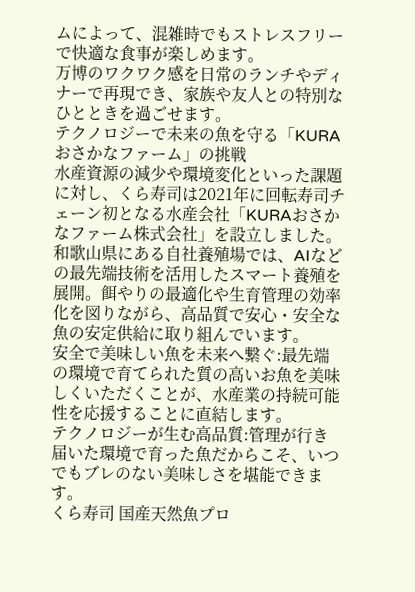ムによって、混雑時でもストレスフリーで快適な食事が楽しめます。
万博のワクワク感を日常のランチやディナーで再現でき、家族や友人との特別なひとときを過ごせます。
テクノロジーで未来の魚を守る「KURAおさかなファーム」の挑戦
水産資源の減少や環境変化といった課題に対し、くら寿司は2021年に回転寿司チェーン初となる水産会社「KURAおさかなファーム株式会社」を設立しました。
和歌山県にある自社養殖場では、AIなどの最先端技術を活用したスマート養殖を展開。餌やりの最適化や生育管理の効率化を図りながら、高品質で安心・安全な魚の安定供給に取り組んでいます。
安全で美味しい魚を未来へ繋ぐ:最先端の環境で育てられた質の高いお魚を美味しくいただくことが、水産業の持続可能性を応援することに直結します。
テクノロジーが生む高品質:管理が行き届いた環境で育った魚だからこそ、いつでもブレのない美味しさを堪能できます。
くら寿司 国産天然魚プロ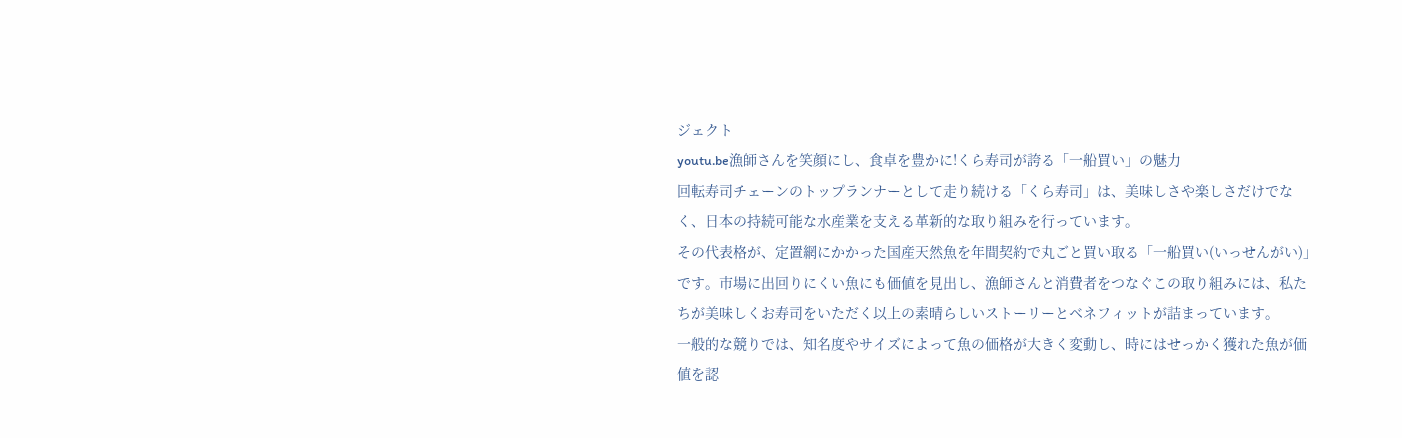ジェクト
youtu.be漁師さんを笑顔にし、食卓を豊かに!くら寿司が誇る「一船買い」の魅力
回転寿司チェーンのトップランナーとして走り続ける「くら寿司」は、美味しさや楽しさだけでなく、日本の持続可能な水産業を支える革新的な取り組みを行っています。
その代表格が、定置網にかかった国産天然魚を年間契約で丸ごと買い取る「一船買い(いっせんがい)」です。市場に出回りにくい魚にも価値を見出し、漁師さんと消費者をつなぐこの取り組みには、私たちが美味しくお寿司をいただく以上の素晴らしいストーリーとベネフィットが詰まっています。
一般的な競りでは、知名度やサイズによって魚の価格が大きく変動し、時にはせっかく獲れた魚が価値を認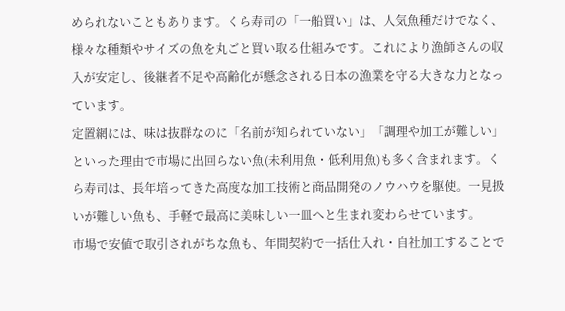められないこともあります。くら寿司の「一船買い」は、人気魚種だけでなく、様々な種類やサイズの魚を丸ごと買い取る仕組みです。これにより漁師さんの収入が安定し、後継者不足や高齢化が懸念される日本の漁業を守る大きな力となっています。
定置網には、味は抜群なのに「名前が知られていない」「調理や加工が難しい」といった理由で市場に出回らない魚(未利用魚・低利用魚)も多く含まれます。くら寿司は、長年培ってきた高度な加工技術と商品開発のノウハウを駆使。一見扱いが難しい魚も、手軽で最高に美味しい一皿へと生まれ変わらせています。
市場で安値で取引されがちな魚も、年間契約で一括仕入れ・自社加工することで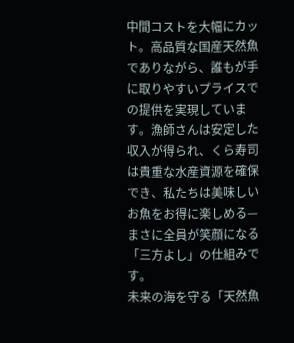中間コストを大幅にカット。高品質な国産天然魚でありながら、誰もが手に取りやすいプライスでの提供を実現しています。漁師さんは安定した収入が得られ、くら寿司は貴重な水産資源を確保でき、私たちは美味しいお魚をお得に楽しめる—まさに全員が笑顔になる「三方よし」の仕組みです。
未来の海を守る「天然魚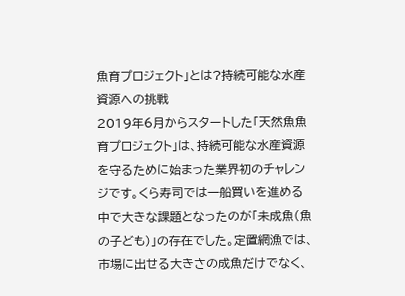魚育プロジェクト」とは?持続可能な水産資源への挑戦
2019年6月からスタートした「天然魚魚育プロジェクト」は、持続可能な水産資源を守るために始まった業界初のチャレンジです。くら寿司では一船買いを進める中で大きな課題となったのが「未成魚(魚の子ども)」の存在でした。定置網漁では、市場に出せる大きさの成魚だけでなく、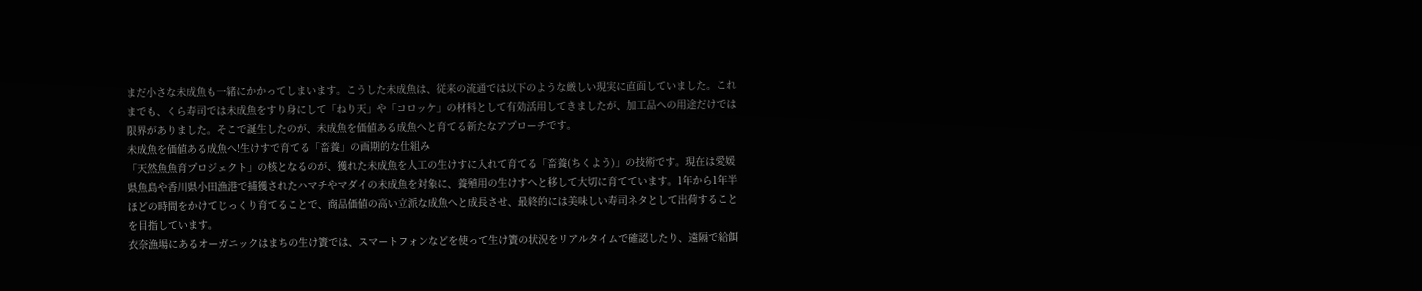まだ小さな未成魚も一緒にかかってしまいます。こうした未成魚は、従来の流通では以下のような厳しい現実に直面していました。これまでも、くら寿司では未成魚をすり身にして「ねり天」や「コロッケ」の材料として有効活用してきましたが、加工品への用途だけでは限界がありました。そこで誕生したのが、未成魚を価値ある成魚へと育てる新たなアプローチです。
未成魚を価値ある成魚へ!生けすで育てる「畜養」の画期的な仕組み
「天然魚魚育プロジェクト」の核となるのが、獲れた未成魚を人工の生けすに入れて育てる「畜養(ちくよう)」の技術です。現在は愛媛県魚島や香川県小田漁港で捕獲されたハマチやマダイの未成魚を対象に、養殖用の生けすへと移して大切に育てています。1年から1年半ほどの時間をかけてじっくり育てることで、商品価値の高い立派な成魚へと成長させ、最終的には美味しい寿司ネタとして出荷することを目指しています。
衣奈漁場にあるオーガニックはまちの生け簀では、スマートフォンなどを使って生け簀の状況をリアルタイムで確認したり、遠隔で給餌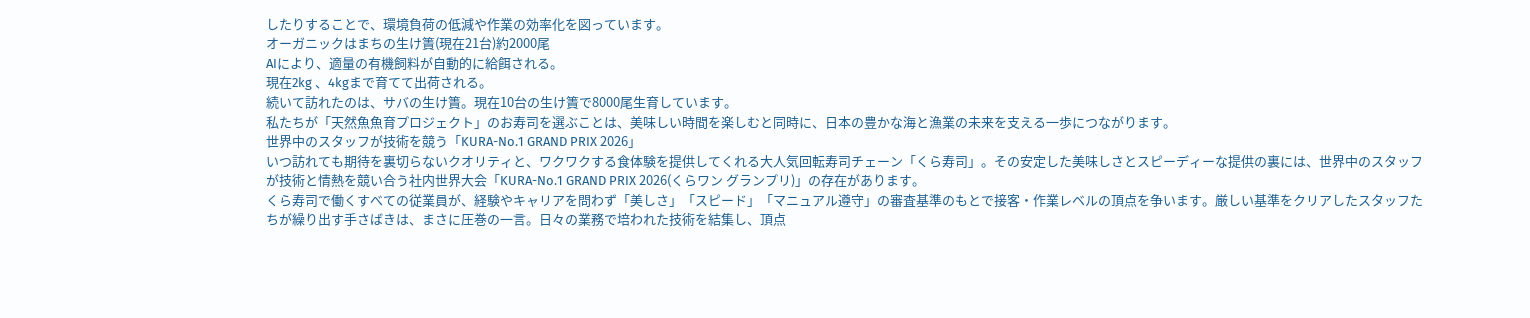したりすることで、環境負荷の低減や作業の効率化を図っています。
オーガニックはまちの生け簀(現在21台)約2000尾
AIにより、適量の有機飼料が自動的に給餌される。
現在2kg 、4kgまで育てて出荷される。
続いて訪れたのは、サバの生け簀。現在10台の生け簀で8000尾生育しています。
私たちが「天然魚魚育プロジェクト」のお寿司を選ぶことは、美味しい時間を楽しむと同時に、日本の豊かな海と漁業の未来を支える一歩につながります。
世界中のスタッフが技術を競う「KURA-No.1 GRAND PRIX 2026」
いつ訪れても期待を裏切らないクオリティと、ワクワクする食体験を提供してくれる大人気回転寿司チェーン「くら寿司」。その安定した美味しさとスピーディーな提供の裏には、世界中のスタッフが技術と情熱を競い合う社内世界大会「KURA-No.1 GRAND PRIX 2026(くらワン グランプリ)」の存在があります。
くら寿司で働くすべての従業員が、経験やキャリアを問わず「美しさ」「スピード」「マニュアル遵守」の審査基準のもとで接客・作業レベルの頂点を争います。厳しい基準をクリアしたスタッフたちが繰り出す手さばきは、まさに圧巻の一言。日々の業務で培われた技術を結集し、頂点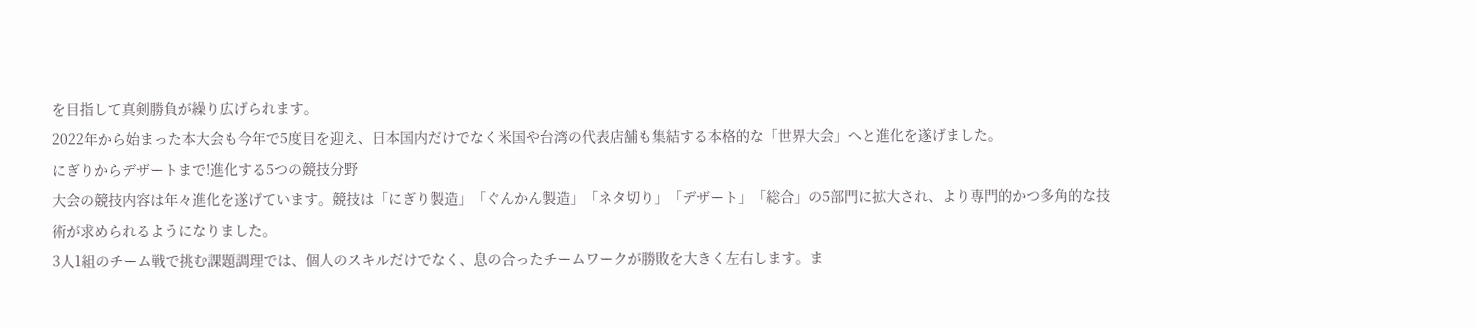を目指して真剣勝負が繰り広げられます。
2022年から始まった本大会も今年で5度目を迎え、日本国内だけでなく米国や台湾の代表店舗も集結する本格的な「世界大会」へと進化を遂げました。
にぎりからデザートまで!進化する5つの競技分野
大会の競技内容は年々進化を遂げています。競技は「にぎり製造」「ぐんかん製造」「ネタ切り」「デザート」「総合」の5部門に拡大され、より専門的かつ多角的な技術が求められるようになりました。
3人1組のチーム戦で挑む課題調理では、個人のスキルだけでなく、息の合ったチームワークが勝敗を大きく左右します。ま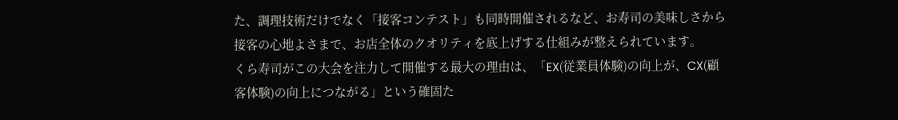た、調理技術だけでなく「接客コンテスト」も同時開催されるなど、お寿司の美味しさから接客の心地よさまで、お店全体のクオリティを底上げする仕組みが整えられています。
くら寿司がこの大会を注力して開催する最大の理由は、「EX(従業員体験)の向上が、CX(顧客体験)の向上につながる」という確固た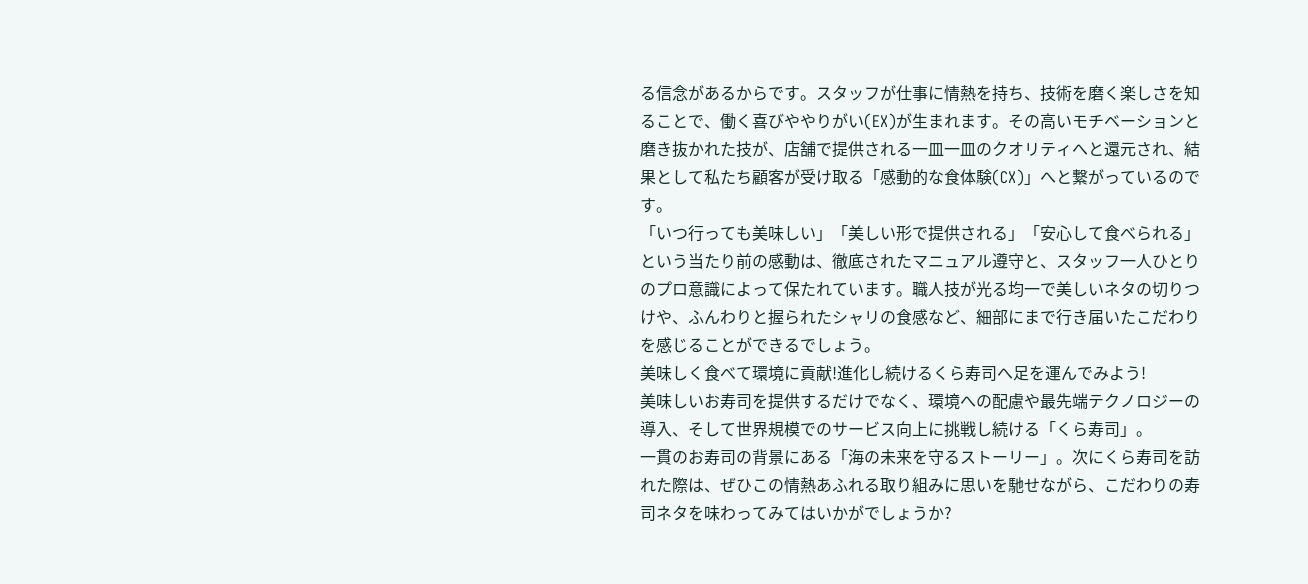る信念があるからです。スタッフが仕事に情熱を持ち、技術を磨く楽しさを知ることで、働く喜びややりがい(EX)が生まれます。その高いモチベーションと磨き抜かれた技が、店舗で提供される一皿一皿のクオリティへと還元され、結果として私たち顧客が受け取る「感動的な食体験(CX)」へと繋がっているのです。
「いつ行っても美味しい」「美しい形で提供される」「安心して食べられる」という当たり前の感動は、徹底されたマニュアル遵守と、スタッフ一人ひとりのプロ意識によって保たれています。職人技が光る均一で美しいネタの切りつけや、ふんわりと握られたシャリの食感など、細部にまで行き届いたこだわりを感じることができるでしょう。
美味しく食べて環境に貢献!進化し続けるくら寿司へ足を運んでみよう!
美味しいお寿司を提供するだけでなく、環境への配慮や最先端テクノロジーの導入、そして世界規模でのサービス向上に挑戦し続ける「くら寿司」。
一貫のお寿司の背景にある「海の未来を守るストーリー」。次にくら寿司を訪れた際は、ぜひこの情熱あふれる取り組みに思いを馳せながら、こだわりの寿司ネタを味わってみてはいかがでしょうか?